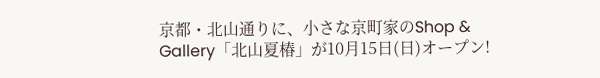京都・北山通りに、小さな京町家のShop & Gallery「北山夏椿」が10月15日(日)オープン!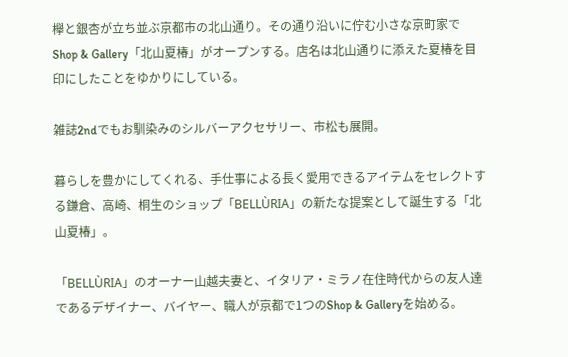欅と銀杏が立ち並ぶ京都市の北山通り。その通り沿いに佇む小さな京町家でShop & Gallery「北山夏椿」がオープンする。店名は北山通りに添えた夏椿を目印にしたことをゆかりにしている。

雑誌2ndでもお馴染みのシルバーアクセサリー、市松も展開。

暮らしを豊かにしてくれる、手仕事による長く愛用できるアイテムをセレクトする鎌倉、高崎、桐生のショップ「BELLÙRIA」の新たな提案として誕生する「北山夏椿」。

「BELLÙRIA」のオーナー山越夫妻と、イタリア・ミラノ在住時代からの友人達であるデザイナー、バイヤー、職人が京都で1つのShop & Galleryを始める。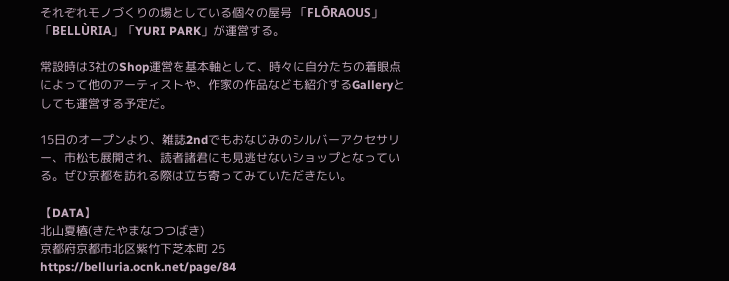それぞれモノづくりの場としている個々の屋号 「FLŌRAOUS」「BELLÙRIA」「YURI PARK」が運営する。

常設時は3社のShop運営を基本軸として、時々に自分たちの着眼点によって他のアーティストや、作家の作品なども紹介するGalleryとしても運営する予定だ。

15日のオープンより、雑誌2ndでもおなじみのシルバーアクセサリー、市松も展開され、読者諸君にも見逃せないショップとなっている。ぜひ京都を訪れる際は立ち寄ってみていただきたい。

【DATA】
北山夏椿(きたやまなつつばき)
京都府京都市北区紫竹下芝本町 25
https://belluria.ocnk.net/page/84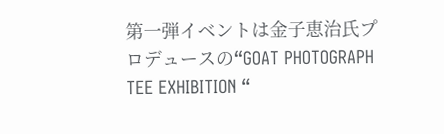第一弾イベントは金子恵治氏プロデュースの“GOAT PHOTOGRAPH TEE EXHIBITION “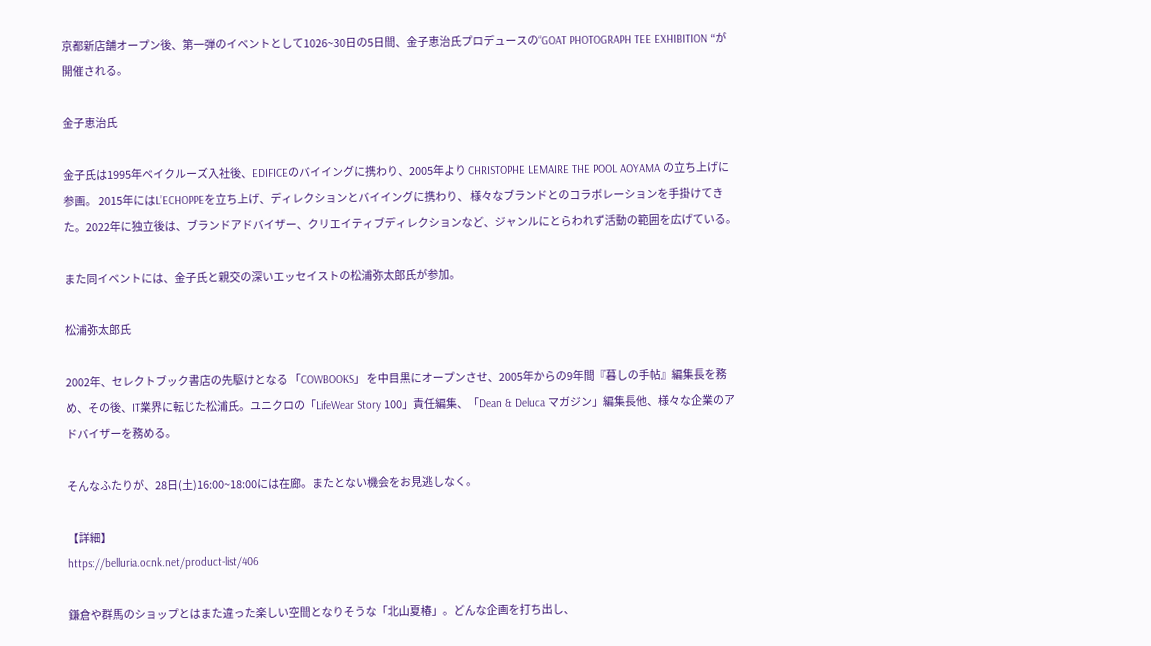京都新店舗オープン後、第一弾のイベントとして1026~30日の5日間、金子恵治氏プロデュースの“GOAT PHOTOGRAPH TEE EXHIBITION “が開催される。

金子恵治氏

金子氏は1995年ベイクルーズ入社後、EDIFICEのバイイングに携わり、2005年より CHRISTOPHE LEMAIRE THE POOL AOYAMA の立ち上げに参画。 2015年にはL’ECHOPPEを立ち上げ、ディレクションとバイイングに携わり、 様々なブランドとのコラボレーションを手掛けてきた。2022年に独立後は、ブランドアドバイザー、クリエイティブディレクションなど、ジャンルにとらわれず活動の範囲を広げている。

また同イベントには、金子氏と親交の深いエッセイストの松浦弥太郎氏が参加。

松浦弥太郎氏

2002年、セレクトブック書店の先駆けとなる 「COWBOOKS」 を中目黒にオープンさせ、2005年からの9年間『暮しの手帖』編集長を務め、その後、IT業界に転じた松浦氏。ユニクロの「LifeWear Story 100」責任編集、「Dean & Deluca マガジン」編集長他、様々な企業のアドバイザーを務める。

そんなふたりが、28日(土)16:00~18:00には在廊。またとない機会をお見逃しなく。

【詳細】
https://belluria.ocnk.net/product-list/406

鎌倉や群馬のショップとはまた違った楽しい空間となりそうな「北山夏椿」。どんな企画を打ち出し、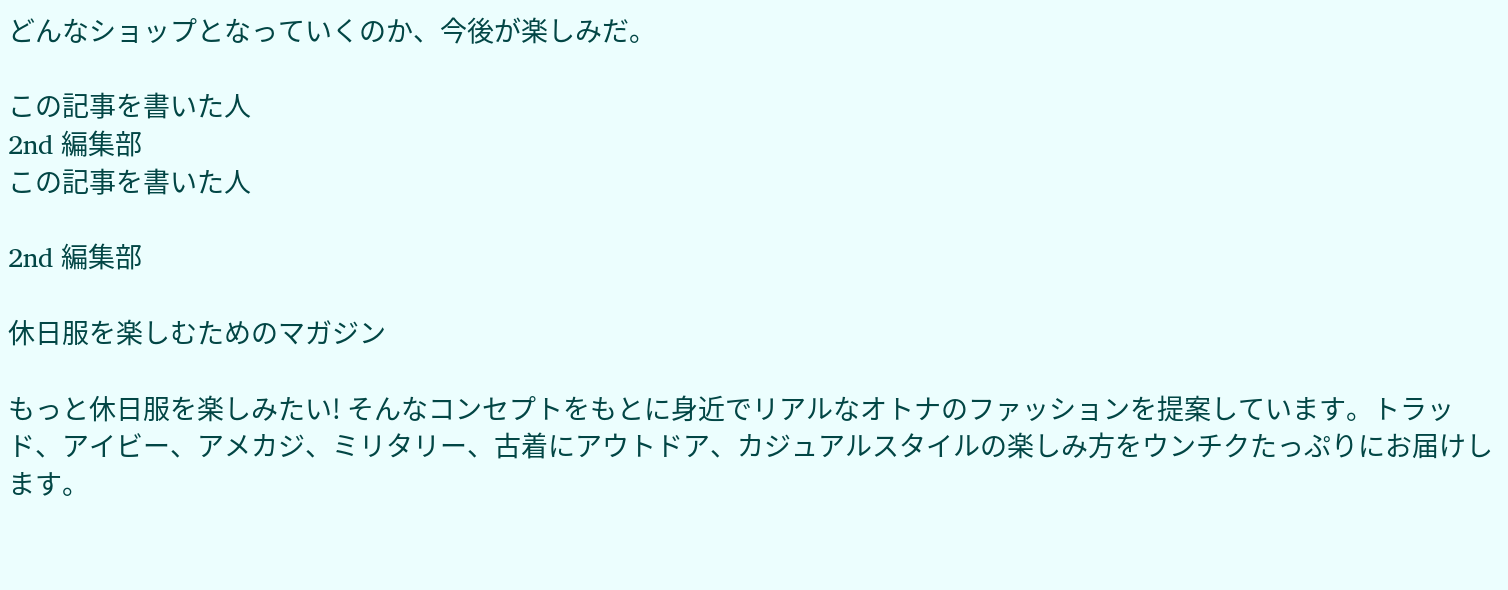どんなショップとなっていくのか、今後が楽しみだ。

この記事を書いた人
2nd 編集部
この記事を書いた人

2nd 編集部

休日服を楽しむためのマガジン

もっと休日服を楽しみたい! そんなコンセプトをもとに身近でリアルなオトナのファッションを提案しています。トラッド、アイビー、アメカジ、ミリタリー、古着にアウトドア、カジュアルスタイルの楽しみ方をウンチクたっぷりにお届けします。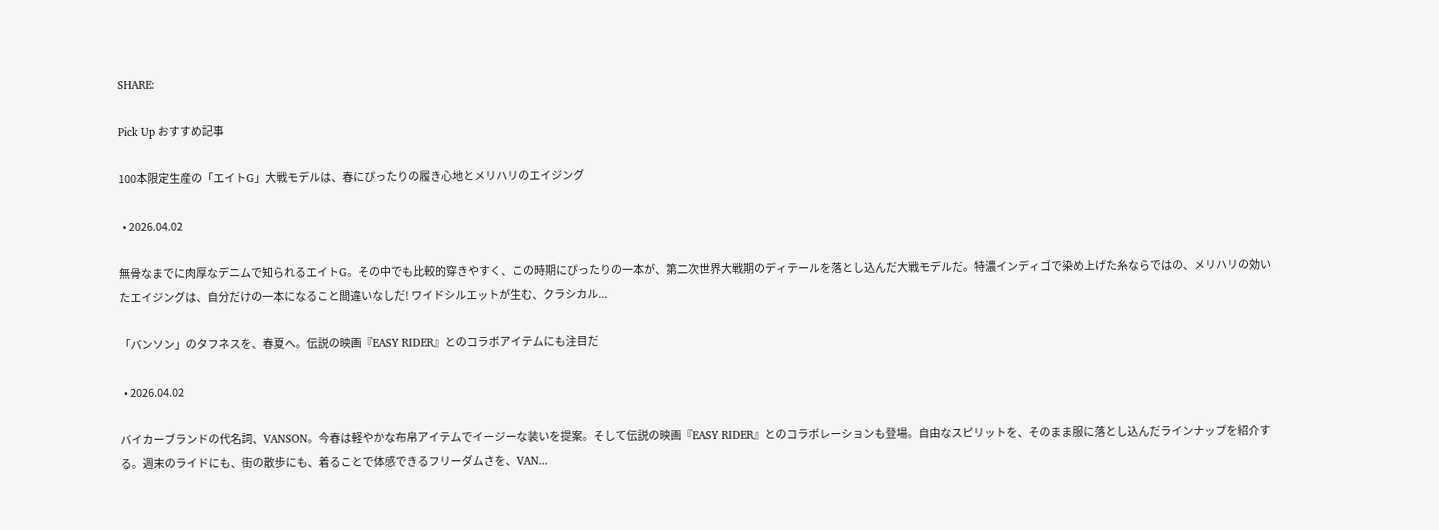SHARE:

Pick Up おすすめ記事

100本限定生産の「エイトG」大戦モデルは、春にぴったりの履き心地とメリハリのエイジング

  • 2026.04.02

無骨なまでに肉厚なデニムで知られるエイトG。その中でも比較的穿きやすく、この時期にぴったりの一本が、第二次世界大戦期のディテールを落とし込んだ大戦モデルだ。特濃インディゴで染め上げた糸ならではの、メリハリの効いたエイジングは、自分だけの一本になること間違いなしだ! ワイドシルエットが生む、クラシカル...

「バンソン」のタフネスを、春夏へ。伝説の映画『EASY RIDER』とのコラボアイテムにも注目だ

  • 2026.04.02

バイカーブランドの代名詞、VANSON。今春は軽やかな布帛アイテムでイージーな装いを提案。そして伝説の映画『EASY RIDER』とのコラボレーションも登場。自由なスピリットを、そのまま服に落とし込んだラインナップを紹介する。週末のライドにも、街の散歩にも、着ることで体感できるフリーダムさを、VAN...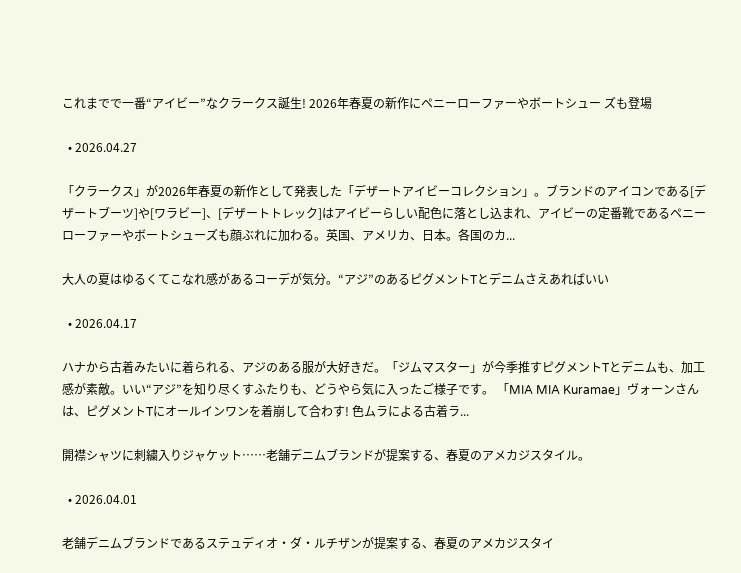これまでで一番“アイビー”なクラークス誕生! 2026年春夏の新作にペニーローファーやボートシュー ズも登場

  • 2026.04.27

「クラークス」が2026年春夏の新作として発表した「デザートアイビーコレクション」。ブランドのアイコンである[デザートブーツ]や[ワラビー]、[デザートトレック]はアイビーらしい配色に落とし込まれ、アイビーの定番靴であるペニーローファーやボートシューズも顔ぶれに加わる。英国、アメリカ、日本。各国のカ...

大人の夏はゆるくてこなれ感があるコーデが気分。“アジ”のあるピグメントTとデニムさえあればいい

  • 2026.04.17

ハナから古着みたいに着られる、アジのある服が大好きだ。「ジムマスター」が今季推すピグメントTとデニムも、加工感が素敵。いい“アジ”を知り尽くすふたりも、どうやら気に入ったご様子です。 「MIA MIA Kuramae」ヴォーンさんは、ピグメントTにオールインワンを着崩して合わす! 色ムラによる古着ラ...

開襟シャツに刺繍入りジャケット……老舗デニムブランドが提案する、春夏のアメカジスタイル。

  • 2026.04.01

老舗デニムブランドであるステュディオ・ダ・ルチザンが提案する、春夏のアメカジスタイ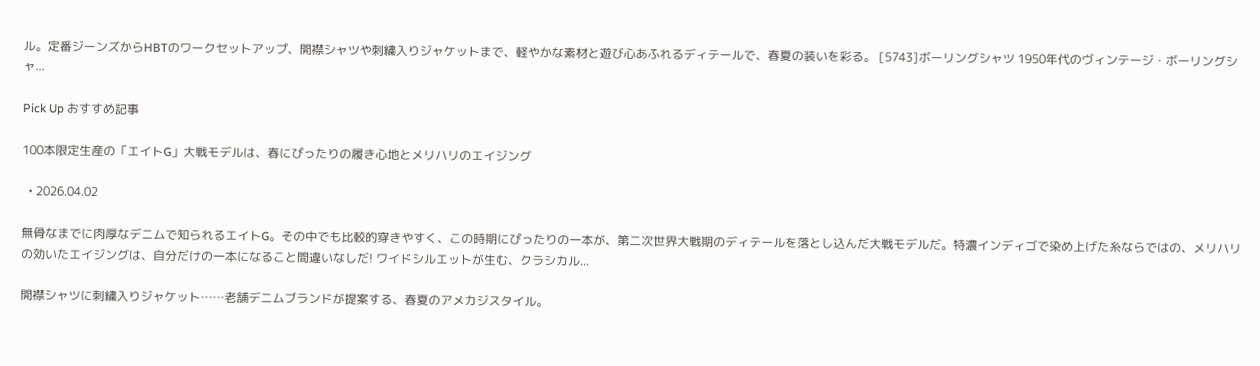ル。定番ジーンズからHBTのワークセットアップ、開襟シャツや刺繍入りジャケットまで、軽やかな素材と遊び心あふれるディテールで、春夏の装いを彩る。 [5743]ボーリングシャツ 1950年代のヴィンテージ・ボーリングシャ...

Pick Up おすすめ記事

100本限定生産の「エイトG」大戦モデルは、春にぴったりの履き心地とメリハリのエイジング

  • 2026.04.02

無骨なまでに肉厚なデニムで知られるエイトG。その中でも比較的穿きやすく、この時期にぴったりの一本が、第二次世界大戦期のディテールを落とし込んだ大戦モデルだ。特濃インディゴで染め上げた糸ならではの、メリハリの効いたエイジングは、自分だけの一本になること間違いなしだ! ワイドシルエットが生む、クラシカル...

開襟シャツに刺繍入りジャケット……老舗デニムブランドが提案する、春夏のアメカジスタイル。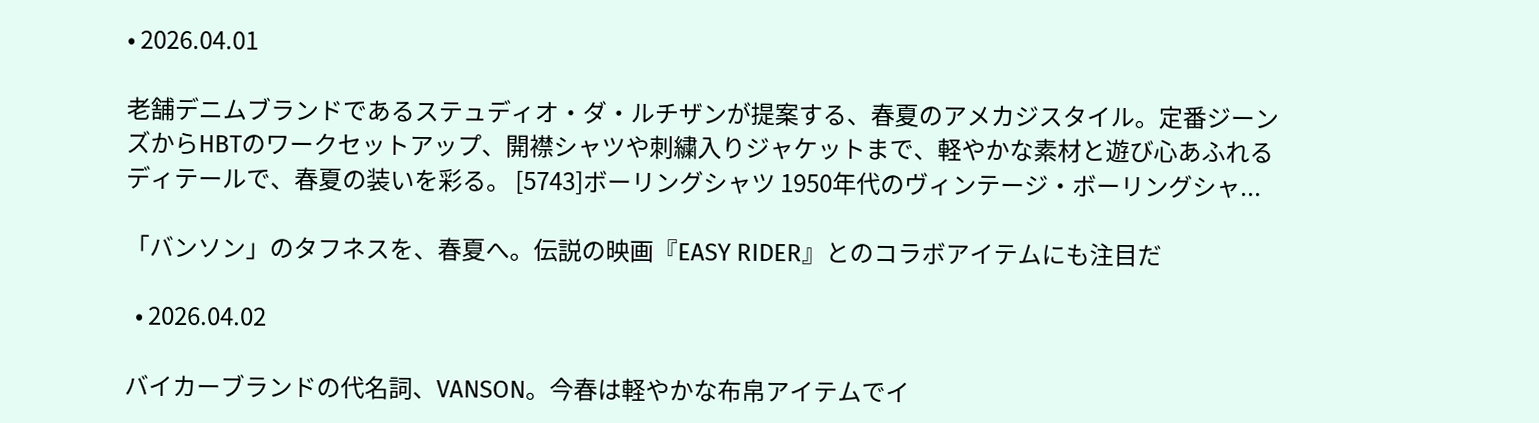• 2026.04.01

老舗デニムブランドであるステュディオ・ダ・ルチザンが提案する、春夏のアメカジスタイル。定番ジーンズからHBTのワークセットアップ、開襟シャツや刺繍入りジャケットまで、軽やかな素材と遊び心あふれるディテールで、春夏の装いを彩る。 [5743]ボーリングシャツ 1950年代のヴィンテージ・ボーリングシャ...

「バンソン」のタフネスを、春夏へ。伝説の映画『EASY RIDER』とのコラボアイテムにも注目だ

  • 2026.04.02

バイカーブランドの代名詞、VANSON。今春は軽やかな布帛アイテムでイ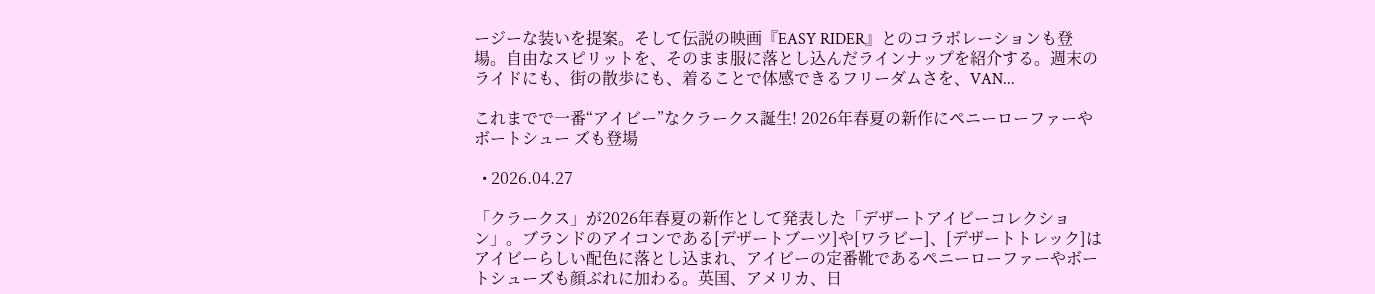ージーな装いを提案。そして伝説の映画『EASY RIDER』とのコラボレーションも登場。自由なスピリットを、そのまま服に落とし込んだラインナップを紹介する。週末のライドにも、街の散歩にも、着ることで体感できるフリーダムさを、VAN...

これまでで一番“アイビー”なクラークス誕生! 2026年春夏の新作にペニーローファーやボートシュー ズも登場

  • 2026.04.27

「クラークス」が2026年春夏の新作として発表した「デザートアイビーコレクション」。ブランドのアイコンである[デザートブーツ]や[ワラビー]、[デザートトレック]はアイビーらしい配色に落とし込まれ、アイビーの定番靴であるペニーローファーやボートシューズも顔ぶれに加わる。英国、アメリカ、日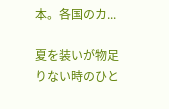本。各国のカ...

夏を装いが物足りない時のひと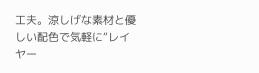工夫。涼しげな素材と優しい配色で気軽に“レイヤー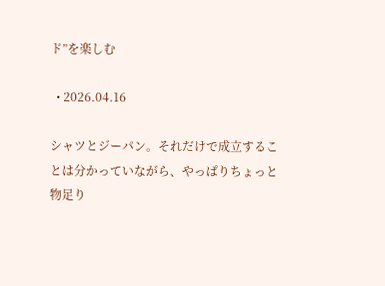ド”を楽しむ

  • 2026.04.16

シャツとジーパン。それだけで成立することは分かっていながら、やっぱりちょっと物足り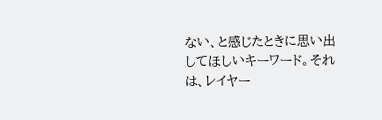ない、と感じたときに思い出してほしいキーワード。それは、レイヤー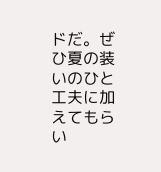ドだ。ぜひ夏の装いのひと工夫に加えてもらい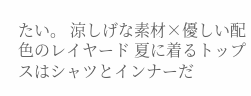たい。 涼しげな素材×優しい配色のレイヤード 夏に着るトップスはシャツとインナーだ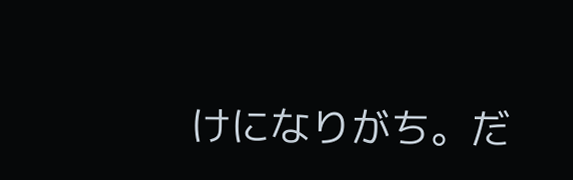けになりがち。だ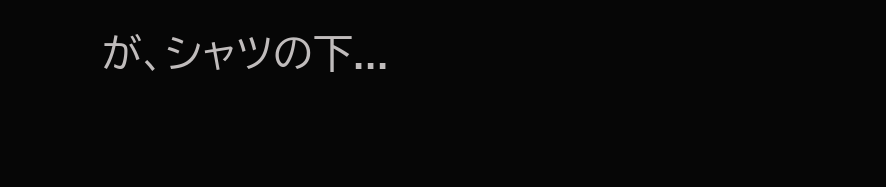が、シャツの下...